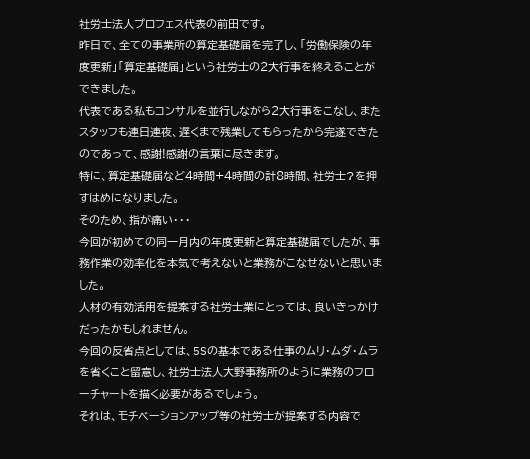社労士法人プロフェス代表の前田です。
昨日で、全ての事業所の算定基礎届を完了し、「労働保険の年度更新」「算定基礎届」という社労士の2大行事を終えることができました。
代表である私もコンサルを並行しながら2大行事をこなし、またスタッフも連日連夜、遅くまで残業してもらったから完遂できたのであって、感謝!感謝の言葉に尽きます。
特に、算定基礎届など4時間+4時間の計8時間、社労士?を押すはめになりました。
そのため、指が痛い・・・
今回が初めての同一月内の年度更新と算定基礎届でしたが、事務作業の効率化を本気で考えないと業務がこなせないと思いました。
人材の有効活用を提案する社労士業にとっては、良いきっかけだったかもしれません。
今回の反省点としては、5Sの基本である仕事のムリ・ムダ・ムラを省くこと留意し、社労士法人大野事務所のように業務のフローチャートを描く必要があるでしょう。
それは、モチベーションアップ等の社労士が提案する内容で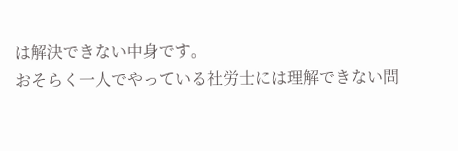は解決できない中身です。
おそらく一人でやっている社労士には理解できない問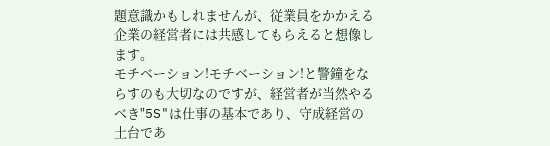題意識かもしれませんが、従業員をかかえる企業の経営者には共感してもらえると想像します。
モチベーション!モチベーション!と警鐘をならすのも大切なのですが、経営者が当然やるべき"5S"は仕事の基本であり、守成経営の土台であ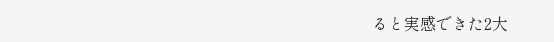ると実感できた2大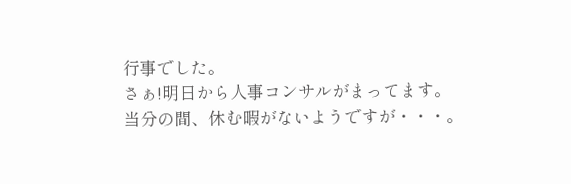行事でした。
さぁ!明日から人事コンサルがまってます。
当分の間、休む暇がないようですが・・・。